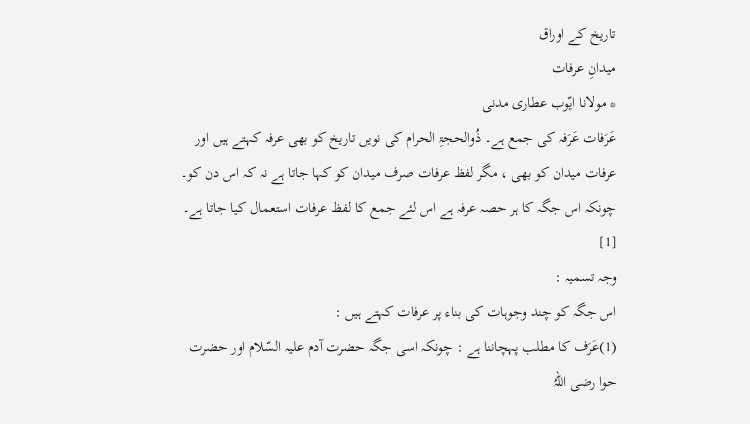تاریخ کے اوراق
میدانِ عرفات
* مولانا ایّوب عطاری مدنی
عَرَفات عَرَفہ کی جمع ہے۔ ذُوالحجۃِ الحرام کی نویں تاریخ کو بھی عرفہ کہتے ہیں اور عرفات میدان کو بھی ، مگر لفظ عرفات صرف میدان کو کہا جاتا ہے نہ کہ اس دن کو۔ چونکہ اس جگہ کا ہر حصہ عرفہ ہے اس لئے جمع کا لفظ عرفات استعمال کیا جاتا ہے۔ [1]
وجہ تسمیہ :
اس جگہ کو چند وجوہات کی بناء پر عرفات کہتے ہیں :
(1)عَرَف کا مطلب پہچاننا ہے : چونکہ اسی جگہ حضرت آدم علیہ السّلام اور حضرت حوا رضی اللہُ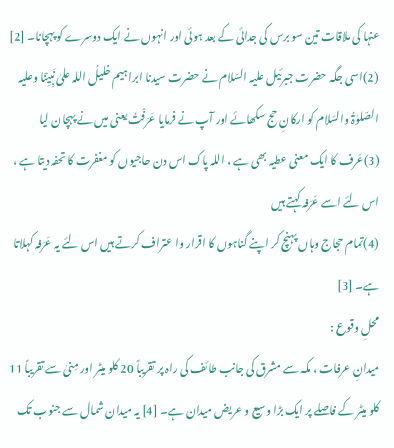عنہا کی ملاقات تین سو برس کی جدائی کے بعد ہوئی اور انہوں نے ایک دوسرے کو پہچانا۔ [2]
(2)اسی جگہ حضرت جبرئیل علیہ السّلام نے حضرت سیدنا ابراہیم خلیلُ اللہ علیٰ نَبِیِّنَا وعلیہ الصّلوٰۃُ والسّلام کو ارکانِ حج سکھائے اور آپ نے فرمایا عَرَفْتُ یعنی میں نے پہچان لیا
(3)عَرف کا ایک معنی عطیہ بھی ہے ، اللہ پاک اس دن حاجیوں کو مغفرت کا تحفہ دیتا ہے ، اس لئے اسے عَرَفہ کہتے ہیں
(4)تمام حجاج وہاں پہنچ کر اپنے گناہوں کا اقرار وا عتراف کرتے ہیں اس لئے یہ عَرَفہ کہلاتا ہے۔ [3]
محلِ وقوع :
میدانِ عرفات ، مکہ سے مشرق کی جانب طائف کی راہ پر تقریباً 20 کلو میٹر اور مِنیٰ سے تقریباً 11 کلو میٹر کے فاصلے پر ایک بڑا وسیع و عریض میدان ہے۔ [4] یہ میدان شمال سے جنوب تک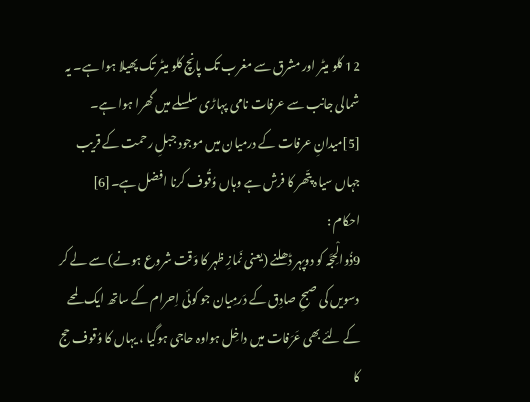12 کلو میٹر اور مشرق سے مغرب تک پانچ کلو میٹر تک پھیلا ہوا ہے۔ یہ شمالی جانب سے عرفات نامی پہاڑی سلسلے میں گھرا ہوا ہے۔ [5]میدانِ عرفات کے درمیان میں موجود جبلِ رحمت کے قریب جہاں سیاہ پتّھر کا فرش ہے وہاں وُقُوف کرنا افضل ہے۔[6]
احکام :
9ذُوالْحِجَّہ کو دوپہر ڈھلنے (یعنی نَمازِ ظہر کا وَقت شروع ہونے) سے لے کر دسویں کی صبحِ صادِق کے دَرمِیان جو کوئی اِحرام کے ساتھ ایک لمحے کے لئے بھی عَرَفات میں داخِل ہواوہ حاجی ہوگیا ، یہاں کا وُقوف حج کا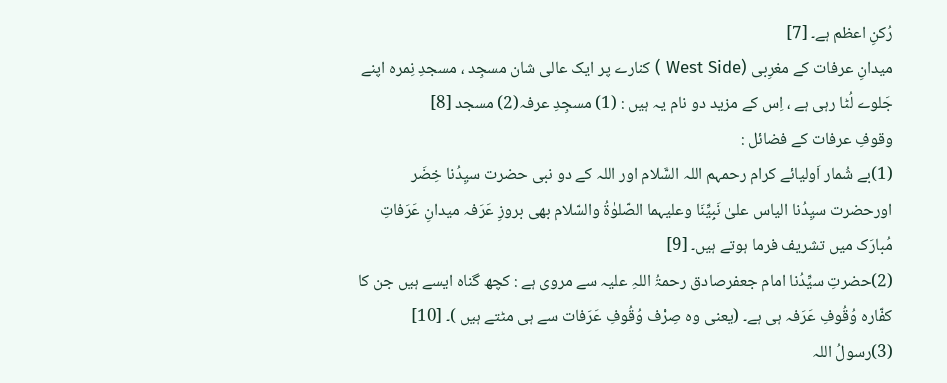رُکنِ اعظم ہے۔ [7]
میدانِ عرفات کے مغرِبی (West Side ) کنارے پر ایک عالی شان مسجِد ، مسجدِ نِمرہ اپنے جَلوے لُٹا رہی ہے ، اِس کے مزید دو نام یہ ہیں : (1) مسجِدِ عرفہ(2) مسجد [8]
وقوفِ عرفات کے فضائل :
(1)بے شُمار اَولیائے کرام رحمہم اللہ السَّلام اور اللہ کے دو نبی حضرت سیِدُنا خِضَر اورحضرت سیِدُنا الیاس علیٰ نَبِیِّنَا وعلیہما الصّلوٰۃُ والسّلام بھی بروزِ عَرَفہ میدانِ عَرَفاتِ مُبارَک میں تشریف فرما ہوتے ہیں۔ [9]
(2)حضرتِ سیِّدُنا امام جعفرصادق رحمۃُ اللہِ علیہ سے مروی ہے : کچھ گناہ ایسے ہیں جن کا کفّارہ وُقُوفِ عَرَفہ ہی ہے۔ (یعنی وہ صِرْف وُقُوفِ عَرَفات سے ہی مٹتے ہیں )۔ [10]
(3)رسولُ اللہ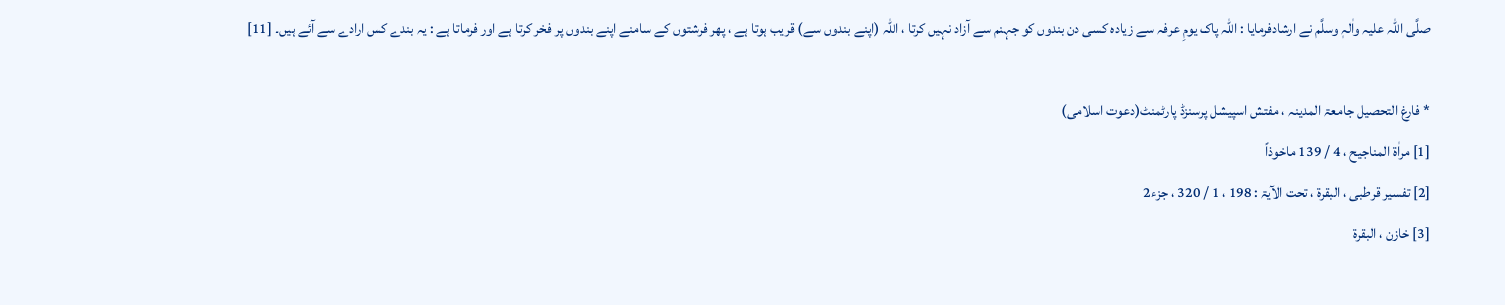صلَّی اللہ علیہ واٰلہٖ وسلَّم نے ارشادفرمایا : اللہ پاک یومِ عرفہ سے زیادہ کسی دن بندوں کو جہنم سے آزاد نہیں کرتا ، اللہ (اپنے بندوں سے) قریب ہوتا ہے ، پھر فرشتوں کے سامنے اپنے بندوں پر فخر کرتا ہے اور فرماتا ہے : یہ بندے کس ارادے سے آئے ہیں۔ [11]

* فارغ التحصیل جامعۃ المدینہ ، مفتش اسپیشل پرسنزڈ پارٹمنٹ(دعوت اسلامی)
[1] مراٰۃ المناجیح ، 4 / 139 ماخوذاً
[2] تفسیر قرطبی ، البقرۃ ، تحت الآیۃ : 198 ، 1 / 320 ، جزء2
[3] خازن ، البقرۃ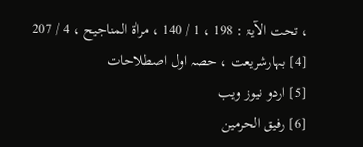، تحت الآیۃ : 198 ، 1 / 140 ، مراٰۃ المناجیح ، 4 / 207
[4] بہارشریعت ، حصہ اول اصطلاحات
[5] اردو نیوز ویب
[6] رفیق الحرمین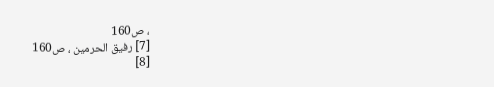، ص160
[7] رفیق الحرمین ، ص160
[8]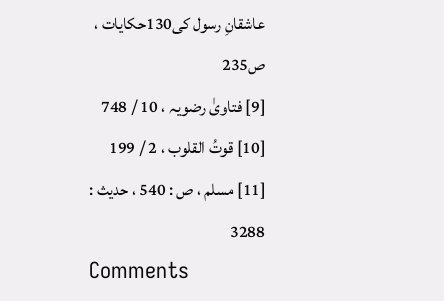عاشقانِ رسول کی130حکایات ، ص235
[9] فتاویٰ رضویہ ، 10 / 748
[10] قوتُ القلوب ، 2 / 199
[11] مسلم ، ص : 540 ، حدیث : 3288
Comments